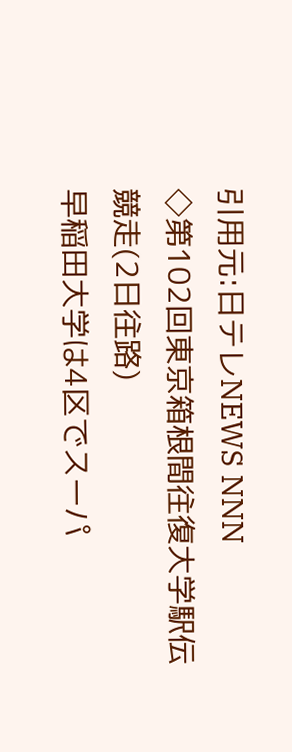引用元:日テレNEWS NNN
◇第102回東京箱根間往復大学駅伝競走(2日往路)
早稲田大学は4区でスーパ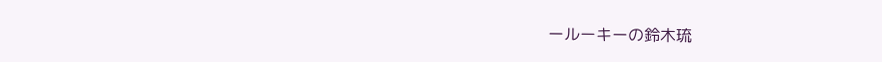ールーキーの鈴木琉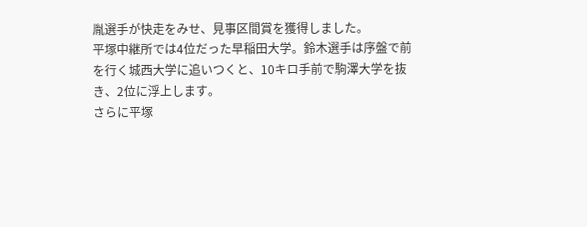胤選手が快走をみせ、見事区間賞を獲得しました。
平塚中継所では4位だった早稲田大学。鈴木選手は序盤で前を行く城西大学に追いつくと、10キロ手前で駒澤大学を抜き、2位に浮上します。
さらに平塚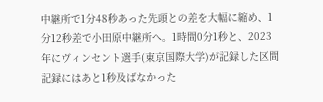中継所で1分48秒あった先頭との差を大幅に縮め、1分12秒差で小田原中継所へ。1時間0分1秒と、2023年にヴィンセント選手(東京国際大学)が記録した区間記録にはあと1秒及ばなかった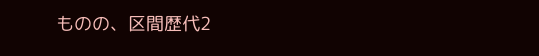ものの、区間歴代2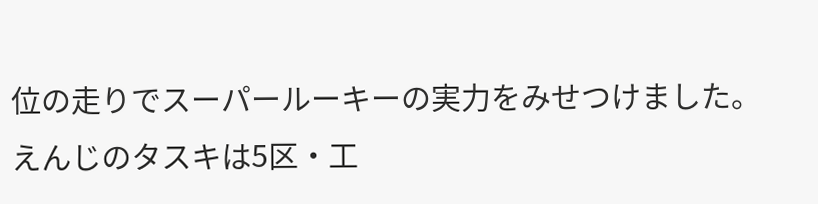位の走りでスーパールーキーの実力をみせつけました。
えんじのタスキは5区・工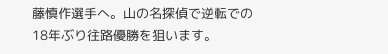藤慎作選手へ。山の名探偵で逆転での18年ぶり往路優勝を狙います。